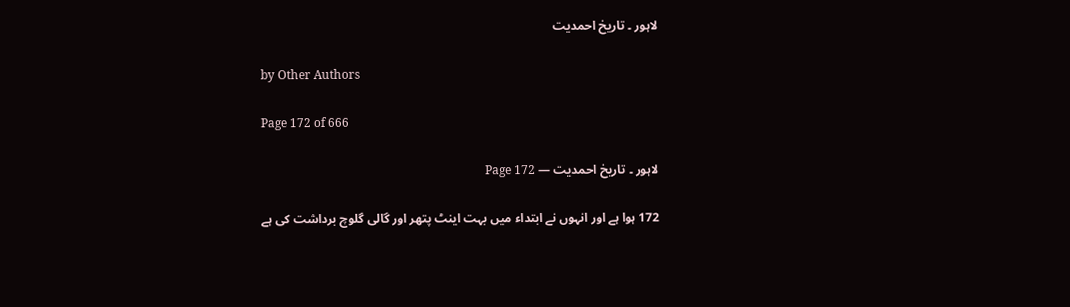لاہور ۔ تاریخ احمدیت

by Other Authors

Page 172 of 666

لاہور ۔ تاریخ احمدیت — Page 172

172 ہوا ہے اور انہوں نے ابتداء میں بہت اینٹ پتھر اور گالی گلوچ برداشت کی ہے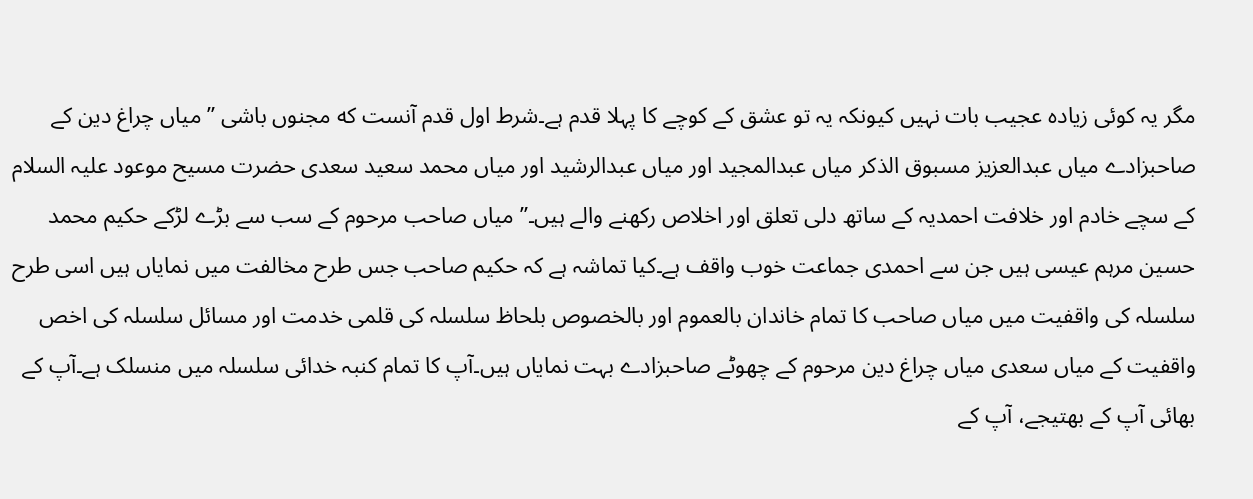مگر یہ کوئی زیادہ عجیب بات نہیں کیونکہ یہ تو عشق کے کوچے کا پہلا قدم ہے۔شرط اول قدم آنست که مجنوں باشی ”میاں چراغ دین کے صاحبزادے میاں عبدالعزیز مسبوق الذکر میاں عبدالمجید اور میاں عبدالرشید اور میاں محمد سعید سعدی حضرت مسیح موعود علیہ السلام کے سچے خادم اور خلافت احمدیہ کے ساتھ دلی تعلق اور اخلاص رکھنے والے ہیں۔”میاں صاحب مرحوم کے سب سے بڑے لڑکے حکیم محمد حسین مرہم عیسی ہیں جن سے احمدی جماعت خوب واقف ہے۔کیا تماشہ ہے کہ حکیم صاحب جس طرح مخالفت میں نمایاں ہیں اسی طرح سلسلہ کی واقفیت میں میاں صاحب کا تمام خاندان بالعموم اور بالخصوص بلحاظ سلسلہ کی قلمی خدمت اور مسائل سلسلہ کی اخص واقفیت کے میاں سعدی میاں چراغ دین مرحوم کے چھوٹے صاحبزادے بہت نمایاں ہیں۔آپ کا تمام کنبہ خدائی سلسلہ میں منسلک ہے۔آپ کے بھائی آپ کے بھتیجے، آپ کے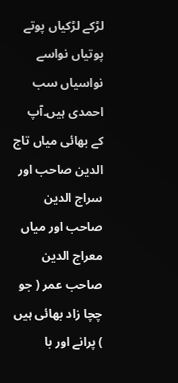لڑکے لڑکیاں پوتے پوتیاں نواسے نواسیاں سب احمدی ہیں۔آپ کے بھائی میاں تاج الدین صاحب اور سراج الدین صاحب اور میاں معراج الدین صاحب عمر ( جو چچا زاد بھائی ہیں ) پرانے اور با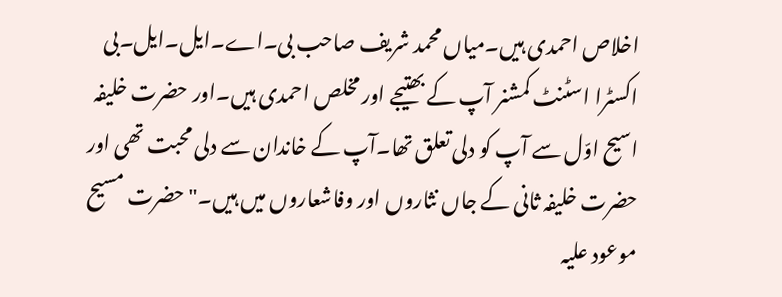اخلاص احمدی ہیں۔میاں محمد شریف صاحب بی۔اے۔ایل۔ایل۔بی اکسٹرا اسٹنٹ کمشنر آپ کے بھتیجے اور مخلص احمدی ہیں۔اور حضرت خلیفہ اسیح اوّل سے آپ کو دلی تعلق تھا۔آپ کے خاندان سے دلی محبت تھی اور حضرت خلیفہ ثانی کے جاں نثاروں اور وفاشعاروں میں ہیں۔" حضرت مسیح موعود علیہ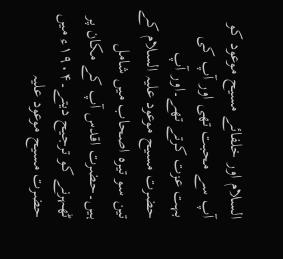السلام اور خلفائے مسیح موعود کو آپ سے محبت تھی اور آپ کی بہت عزت کرتے تھے۔اور آپ حضرت مسیح موعود علیہ السلام کے تین سو تیرہ اصحاب میں شامل ہیں۔حضرت اقدس آپ کے مکان پر ٹھہرنے کو ترجیح دیتے۔۱۹۰۴ء میں حضرت مسیح موعود علیہ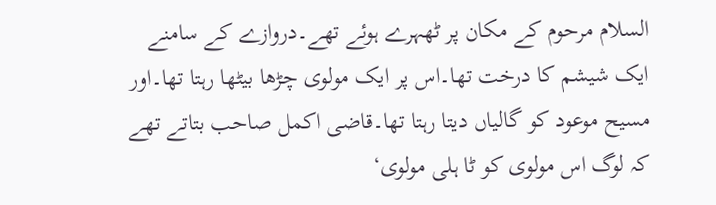السلام مرحوم کے مکان پر ٹھہرے ہوئے تھے۔دروازے کے سامنے ایک شیشم کا درخت تھا۔اس پر ایک مولوی چڑھا بیٹھا رہتا تھا۔اور مسیح موعود کو گالیاں دیتا رہتا تھا۔قاضی اکمل صاحب بتاتے تھے کہ لوگ اس مولوی کو ٹا ہلی مولوی‘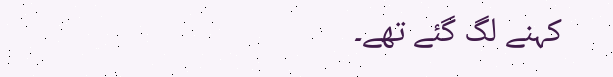کہنے لگ گئے تھے۔